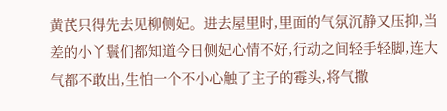黄芪只得先去见柳侧妃。进去屋里时,里面的气氛沉静又压抑,当差的小丫鬟们都知道今日侧妃心情不好,行动之间轻手轻脚,连大气都不敢出,生怕一个不小心触了主子的霉头,将气撒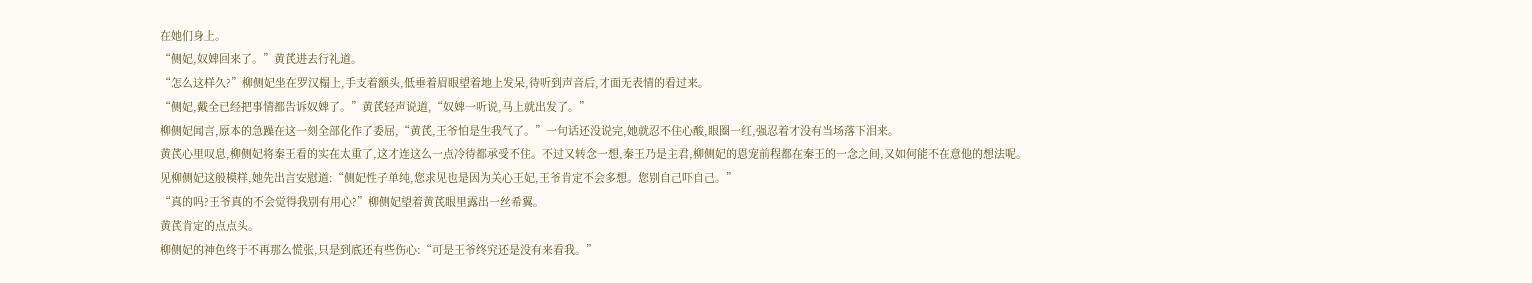在她们身上。
“侧妃,奴婢回来了。”黄芪进去行礼道。
“怎么这样久?”柳侧妃坐在罗汉榻上,手支着额头,低垂着眉眼望着地上发呆,待听到声音后,才面无表情的看过来。
“侧妃,戴全已经把事情都告诉奴婢了。”黄芪轻声说道,“奴婢一听说,马上就出发了。”
柳侧妃闻言,原本的急躁在这一刻全部化作了委屈,“黄芪,王爷怕是生我气了。”一句话还没说完,她就忍不住心酸,眼圈一红,强忍着才没有当场落下泪来。
黄芪心里叹息,柳侧妃将秦王看的实在太重了,这才连这么一点冷待都承受不住。不过又转念一想,秦王乃是主君,柳侧妃的恩宠前程都在秦王的一念之间,又如何能不在意他的想法呢。
见柳侧妃这般模样,她先出言安慰道:“侧妃性子单纯,您求见也是因为关心王妃,王爷肯定不会多想。您别自己吓自己。”
“真的吗?王爷真的不会觉得我别有用心?”柳侧妃望着黄芪眼里露出一丝希翼。
黄芪肯定的点点头。
柳侧妃的神色终于不再那么慌张,只是到底还有些伤心:“可是王爷终究还是没有来看我。”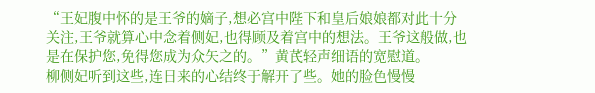“王妃腹中怀的是王爷的嫡子,想必宫中陛下和皇后娘娘都对此十分关注,王爷就算心中念着侧妃,也得顾及着宫中的想法。王爷这般做,也是在保护您,免得您成为众矢之的。”黄芪轻声细语的宽慰道。
柳侧妃听到这些,连日来的心结终于解开了些。她的脸色慢慢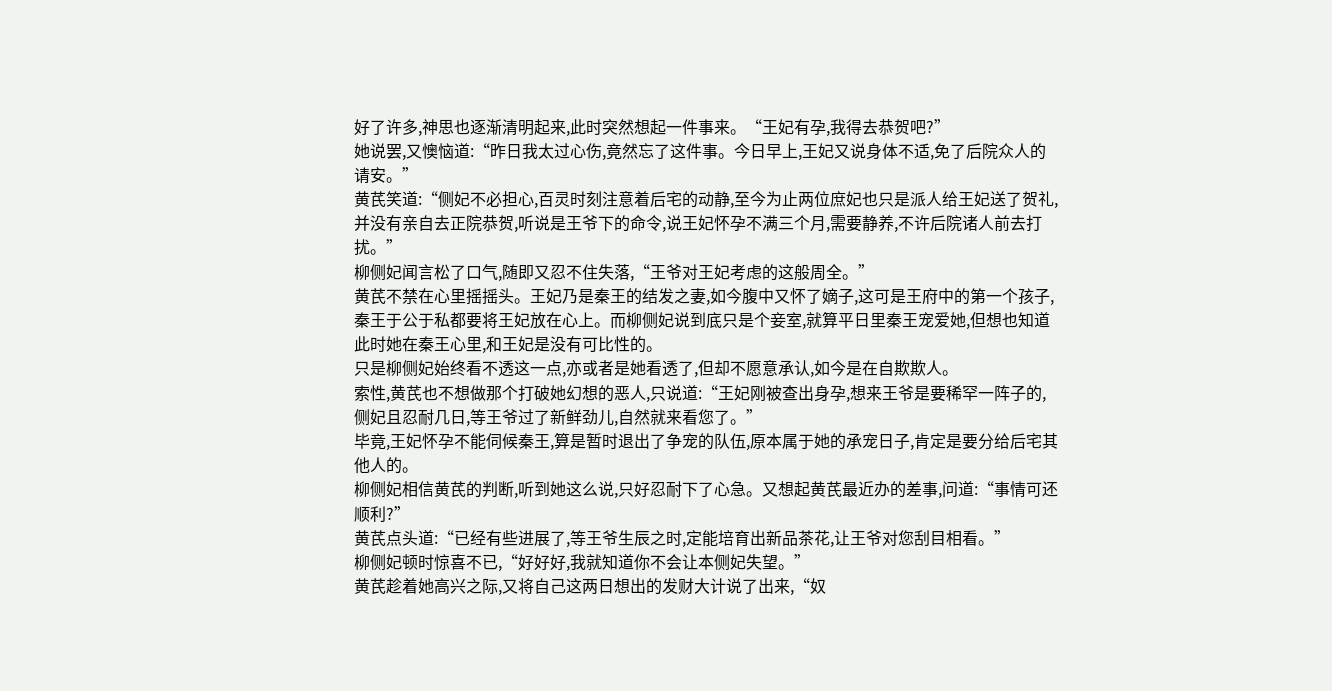好了许多,神思也逐渐清明起来,此时突然想起一件事来。“王妃有孕,我得去恭贺吧?”
她说罢,又懊恼道:“昨日我太过心伤,竟然忘了这件事。今日早上,王妃又说身体不适,免了后院众人的请安。”
黄芪笑道:“侧妃不必担心,百灵时刻注意着后宅的动静,至今为止两位庶妃也只是派人给王妃送了贺礼,并没有亲自去正院恭贺,听说是王爷下的命令,说王妃怀孕不满三个月,需要静养,不许后院诸人前去打扰。”
柳侧妃闻言松了口气,随即又忍不住失落,“王爷对王妃考虑的这般周全。”
黄芪不禁在心里摇摇头。王妃乃是秦王的结发之妻,如今腹中又怀了嫡子,这可是王府中的第一个孩子,秦王于公于私都要将王妃放在心上。而柳侧妃说到底只是个妾室,就算平日里秦王宠爱她,但想也知道此时她在秦王心里,和王妃是没有可比性的。
只是柳侧妃始终看不透这一点,亦或者是她看透了,但却不愿意承认,如今是在自欺欺人。
索性,黄芪也不想做那个打破她幻想的恶人,只说道:“王妃刚被查出身孕,想来王爷是要稀罕一阵子的,侧妃且忍耐几日,等王爷过了新鲜劲儿,自然就来看您了。”
毕竟,王妃怀孕不能伺候秦王,算是暂时退出了争宠的队伍,原本属于她的承宠日子,肯定是要分给后宅其他人的。
柳侧妃相信黄芪的判断,听到她这么说,只好忍耐下了心急。又想起黄芪最近办的差事,问道:“事情可还顺利?”
黄芪点头道:“已经有些进展了,等王爷生辰之时,定能培育出新品茶花,让王爷对您刮目相看。”
柳侧妃顿时惊喜不已,“好好好,我就知道你不会让本侧妃失望。”
黄芪趁着她高兴之际,又将自己这两日想出的发财大计说了出来,“奴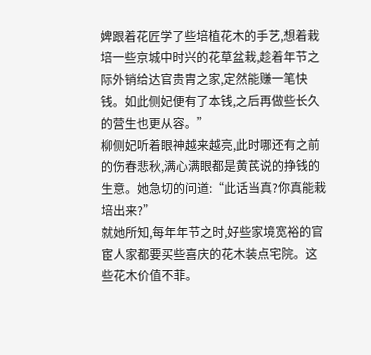婢跟着花匠学了些培植花木的手艺,想着栽培一些京城中时兴的花草盆栽,趁着年节之际外销给达官贵胄之家,定然能赚一笔快钱。如此侧妃便有了本钱,之后再做些长久的营生也更从容。”
柳侧妃听着眼神越来越亮,此时哪还有之前的伤春悲秋,满心满眼都是黄芪说的挣钱的生意。她急切的问道:“此话当真?你真能栽培出来?”
就她所知,每年年节之时,好些家境宽裕的官宦人家都要买些喜庆的花木装点宅院。这些花木价值不菲。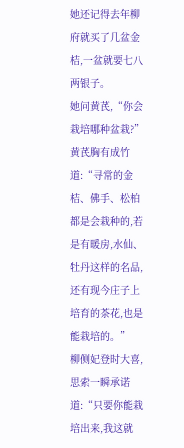她还记得去年柳府就买了几盆金桔,一盆就要七八两银子。
她问黄芪,“你会栽培哪种盆栽?”
黄芪胸有成竹道:“寻常的金桔、佛手、松柏都是会栽种的,若是有暖房,水仙、牡丹这样的名品,还有现今庄子上培育的茶花,也是能栽培的。”
柳侧妃登时大喜,思索一瞬承诺道:“只要你能栽培出来,我这就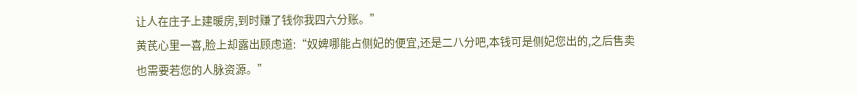让人在庄子上建暖房,到时赚了钱你我四六分账。”
黄芪心里一喜,脸上却露出顾虑道:“奴婢哪能占侧妃的便宜,还是二八分吧,本钱可是侧妃您出的,之后售卖也需要若您的人脉资源。”